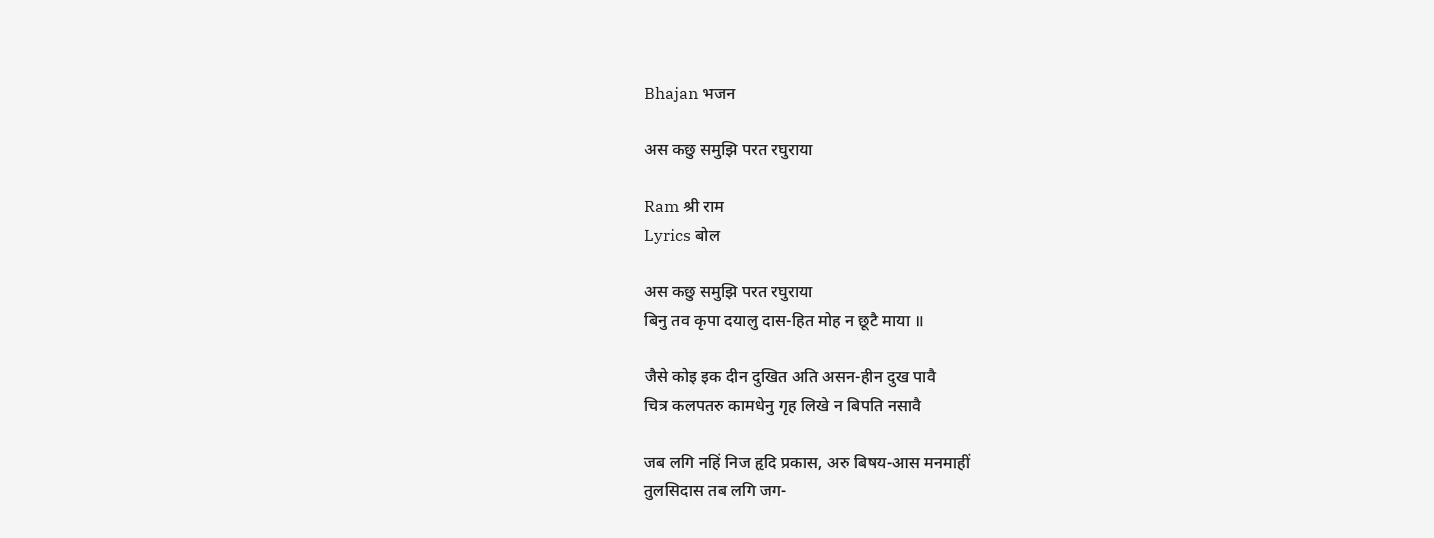Bhajan भजन

अस कछु समुझि परत रघुराया

Ram श्री राम
Lyrics बोल

अस कछु समुझि परत रघुराया
बिनु तव कृपा दयालु दास-हित मोह न छूटै माया ॥

जैसे कोइ इक दीन दुखित अति असन-हीन दुख पावै
चित्र कलपतरु कामधेनु गृह लिखे न बिपति नसावै

जब लगि नहिं निज हृदि प्रकास, अरु बिषय-आस मनमाहीं
तुलसिदास तब लगि जग-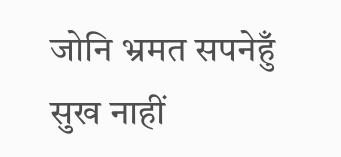जोनि भ्रमत सपनेहुँ सुख नाहीं